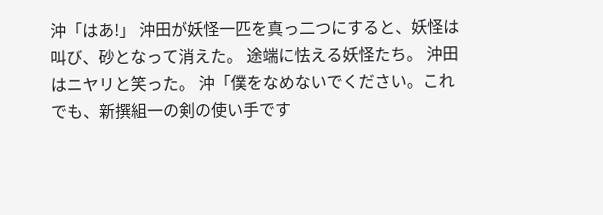沖「はあ!」 沖田が妖怪一匹を真っ二つにすると、妖怪は叫び、砂となって消えた。 途端に怯える妖怪たち。 沖田はニヤリと笑った。 沖「僕をなめないでください。これでも、新撰組一の剣の使い手です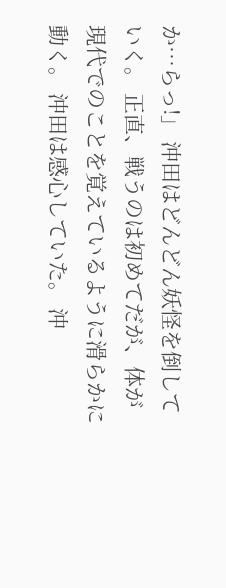か…らっ!」 沖田はどんどん妖怪を倒していく。 正直、戦うのは初めてだが、体が現代でのことを覚えているように滑らかに動く。 沖田は感心していた。 沖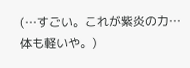(…すごい。これが紫炎の力…体も軽いや。)